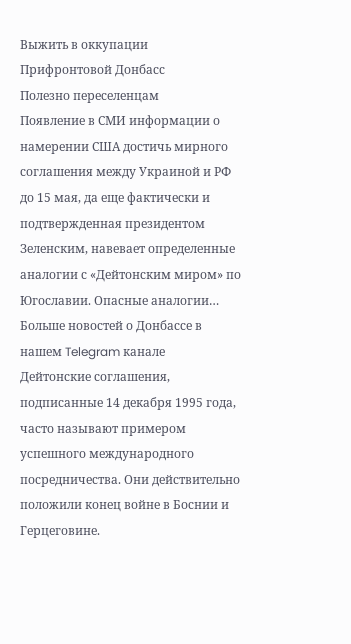Выжить в оккупации
Прифронтовой Донбасс
Полезно переселенцам
Появление в СМИ информации о намерении США достичь мирного соглашения между Украиной и РФ до 15 мая, да еще фактически и подтвержденная президентом Зеленским, навевает определенные аналогии с «Дейтонским миром» по Югославии. Опасные аналогии…
Больше новостей о Донбассе в нашем Telegram канале
Дейтонские соглашения, подписанные 14 декабря 1995 года, часто называют примером успешного международного посредничества. Они действительно положили конец войне в Боснии и Герцеговине.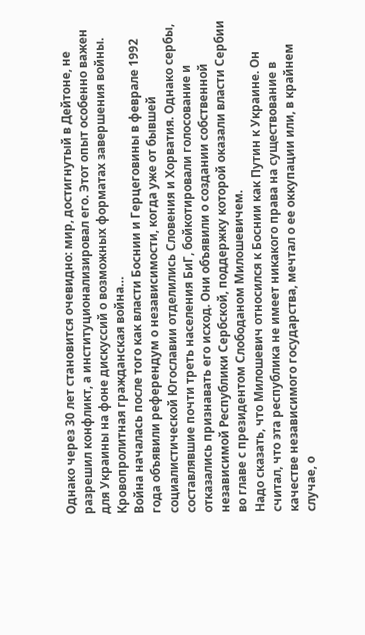Однако через 30 лет становится очевидно: мир, достигнутый в Дейтоне, не разрешил конфликт, а институционализировал его. Этот опыт особенно важен для Украины на фоне дискуссий о возможных форматах завершения войны.
Кровопролитная гражданская война…
Война началась после того как власти Боснии и Герцеговины в феврале 1992 года объявили референдум о независимости, когда уже от бывшей социалистической Югославии отделились Словения и Хорватия. Однако сербы, составлявшие почти треть населения БиГ, бойкотировали голосование и отказались признавать его исход. Они объявили о создании собственной независимой Республики Сербской, поддержку которой оказали власти Сербии во главе с президентом Слободаном Милошевичем.
Надо сказать, что Милошевич относился к Боснии как Путин к Украине. Он считал, что эта республика не имеет никакого права на существование в качестве независимого государства, мечтал о ее оккупации или, в крайнем случае, о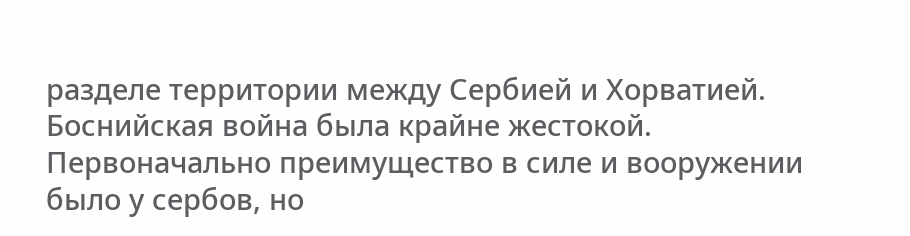разделе территории между Сербией и Хорватией.
Боснийская война была крайне жестокой. Первоначально преимущество в силе и вооружении было у сербов, но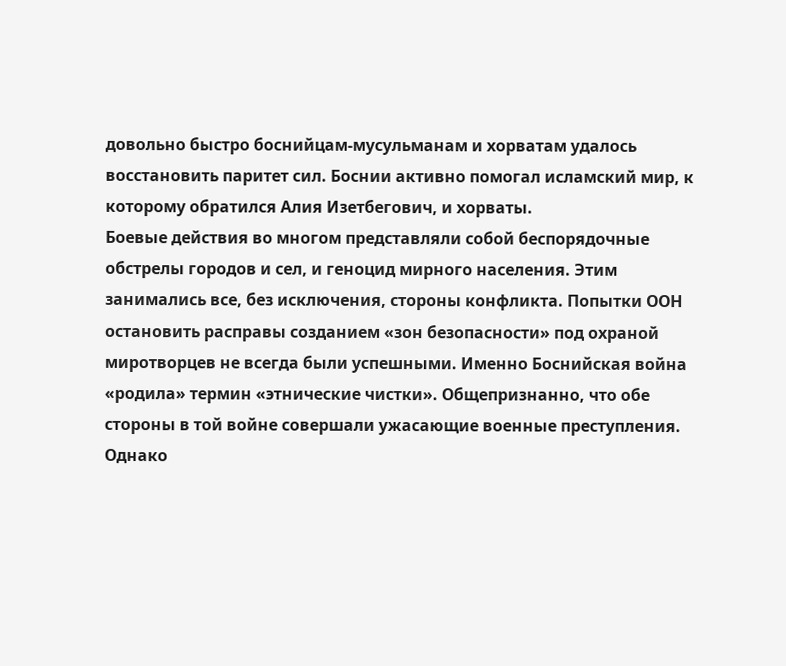довольно быстро боснийцам-мусульманам и хорватам удалось восстановить паритет сил. Боснии активно помогал исламский мир, к которому обратился Алия Изетбегович, и хорваты.
Боевые действия во многом представляли собой беспорядочные обстрелы городов и сел, и геноцид мирного населения. Этим занимались все, без исключения, стороны конфликта. Попытки ООН остановить расправы созданием «зон безопасности» под охраной миротворцев не всегда были успешными. Именно Боснийская война «родила» термин «этнические чистки». Общепризнанно, что обе стороны в той войне совершали ужасающие военные преступления. Однако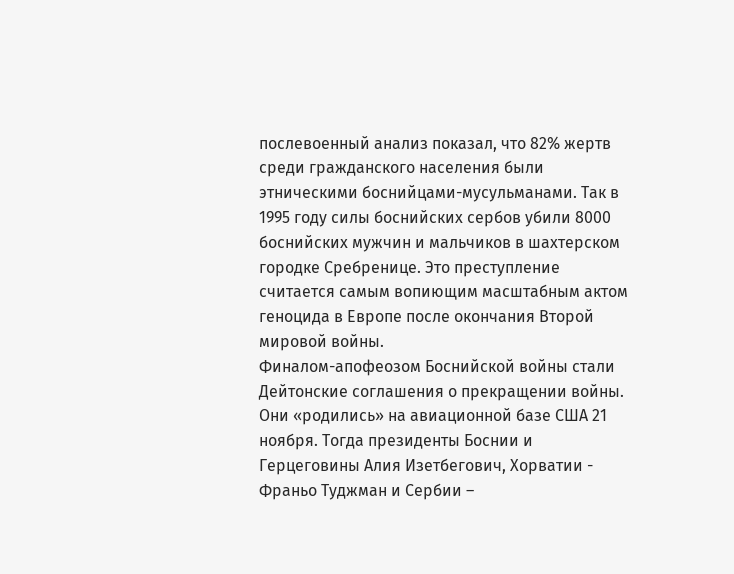послевоенный анализ показал, что 82% жертв среди гражданского населения были этническими боснийцами-мусульманами. Так в 1995 году силы боснийских сербов убили 8000 боснийских мужчин и мальчиков в шахтерском городке Сребренице. Это преступление считается самым вопиющим масштабным актом геноцида в Европе после окончания Второй мировой войны.
Финалом-апофеозом Боснийской войны стали Дейтонские соглашения о прекращении войны. Они «родились» на авиационной базе США 21 ноября. Тогда президенты Боснии и Герцеговины Алия Изетбегович, Хорватии - Франьо Туджман и Сербии –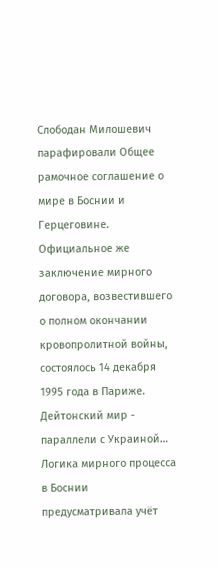Слободан Милошевич парафировали Общее рамочное соглашение о мире в Боснии и Герцеговине. Официальное же заключение мирного договора, возвестившего о полном окончании кровопролитной войны, состоялось 14 декабря 1995 года в Париже.
Дейтонский мир - параллели с Украиной…
Логика мирного процесса в Боснии предусматривала учёт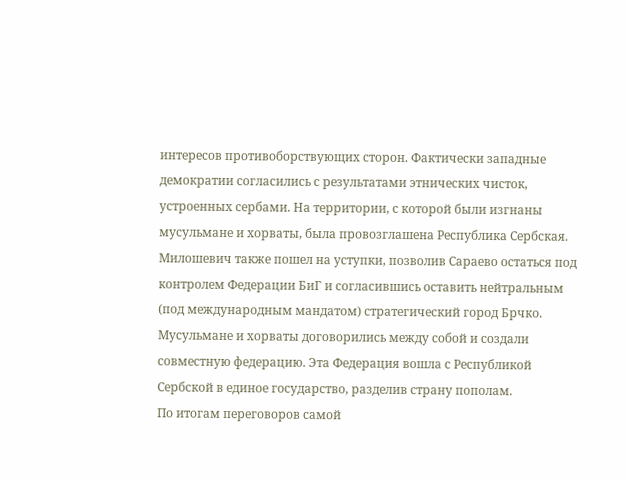интересов противоборствующих сторон. Фактически западные демократии согласились с результатами этнических чисток, устроенных сербами. На территории, с которой были изгнаны мусульмане и хорваты, была провозглашена Республика Сербская. Милошевич также пошел на уступки, позволив Сараево остаться под контролем Федерации БиГ и согласившись оставить нейтральным (под международным мандатом) стратегический город Брчко. Мусульмане и хорваты договорились между собой и создали совместную федерацию. Эта Федерация вошла с Республикой Сербской в единое государство, разделив страну пополам.
По итогам переговоров самой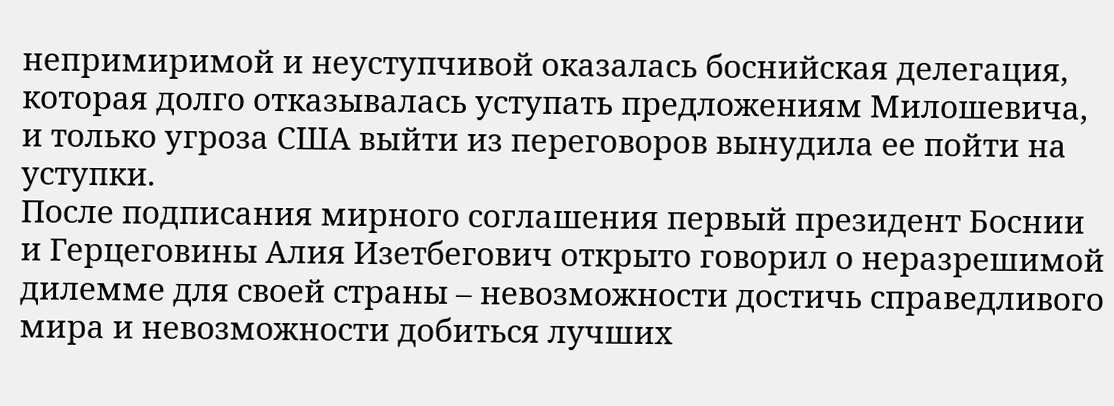непримиримой и неуступчивой оказалась боснийская делегация, которая долго отказывалась уступать предложениям Милошевича, и только угроза США выйти из переговоров вынудила ее пойти на уступки.
После подписания мирного соглашения первый президент Боснии и Герцеговины Алия Изетбегович открыто говорил о неразрешимой дилемме для своей страны – невозможности достичь справедливого мира и невозможности добиться лучших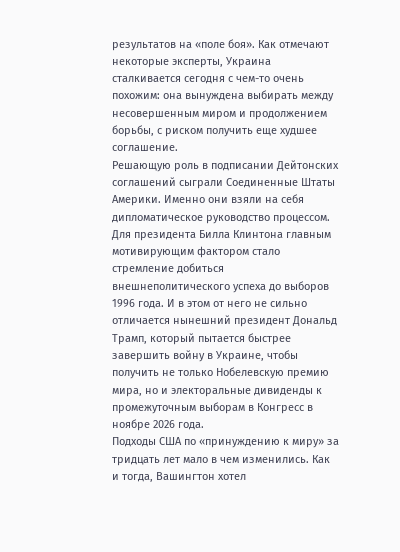результатов на «поле боя». Как отмечают некоторые эксперты, Украина сталкивается сегодня с чем-то очень похожим: она вынуждена выбирать между несовершенным миром и продолжением борьбы, с риском получить еще худшее соглашение.
Решающую роль в подписании Дейтонских соглашений сыграли Соединенные Штаты Америки. Именно они взяли на себя дипломатическое руководство процессом. Для президента Билла Клинтона главным мотивирующим фактором стало стремление добиться внешнеполитического успеха до выборов 1996 года. И в этом от него не сильно отличается нынешний президент Дональд Трамп, который пытается быстрее завершить войну в Украине, чтобы получить не только Нобелевскую премию мира, но и электоральные дивиденды к промежуточным выборам в Конгресс в ноябре 2026 года.
Подходы США по «принуждению к миру» за тридцать лет мало в чем изменились. Как и тогда, Вашингтон хотел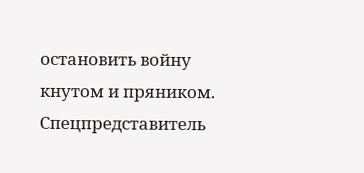остановить войну кнутом и пряником. Спецпредставитель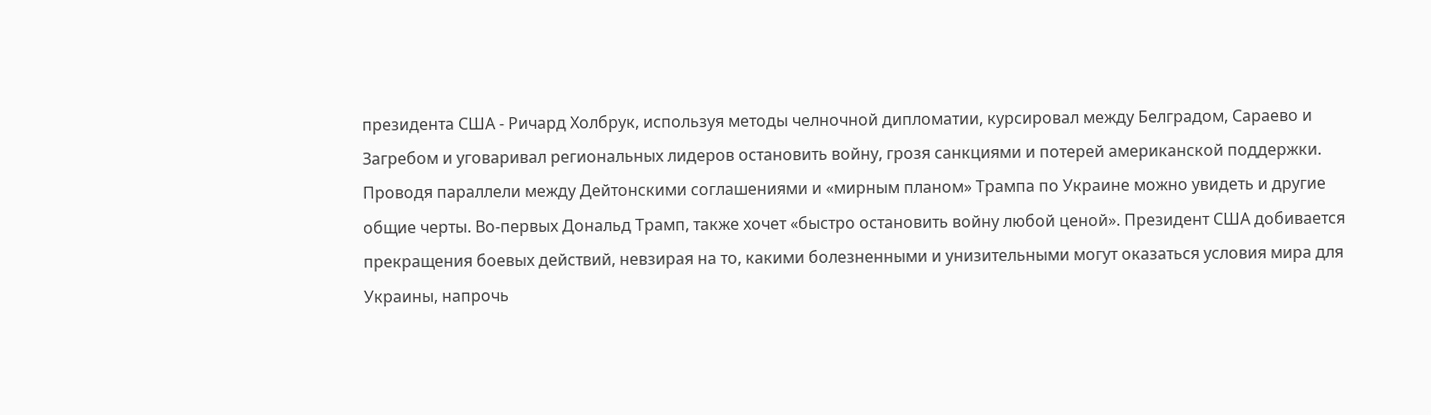президента США - Ричард Холбрук, используя методы челночной дипломатии, курсировал между Белградом, Сараево и Загребом и уговаривал региональных лидеров остановить войну, грозя санкциями и потерей американской поддержки.
Проводя параллели между Дейтонскими соглашениями и «мирным планом» Трампа по Украине можно увидеть и другие общие черты. Во-первых Дональд Трамп, также хочет «быстро остановить войну любой ценой». Президент США добивается прекращения боевых действий, невзирая на то, какими болезненными и унизительными могут оказаться условия мира для Украины, напрочь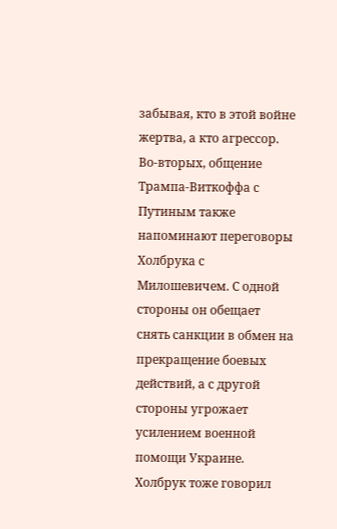забывая, кто в этой войне жертва, а кто агрессор.
Во-вторых, общение Трампа-Виткоффа с Путиным также напоминают переговоры Холбрука с Милошевичем. С одной стороны он обещает снять санкции в обмен на прекращение боевых действий, а с другой стороны угрожает усилением военной помощи Украине. Холбрук тоже говорил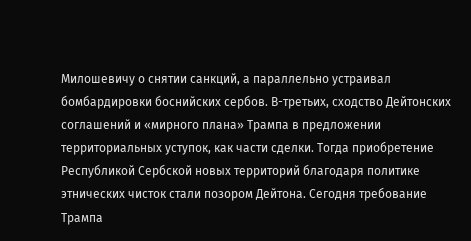Милошевичу о снятии санкций, а параллельно устраивал бомбардировки боснийских сербов. В-третьих, сходство Дейтонских соглашений и «мирного плана» Трампа в предложении территориальных уступок, как части сделки. Тогда приобретение Республикой Сербской новых территорий благодаря политике этнических чисток стали позором Дейтона. Сегодня требование Трампа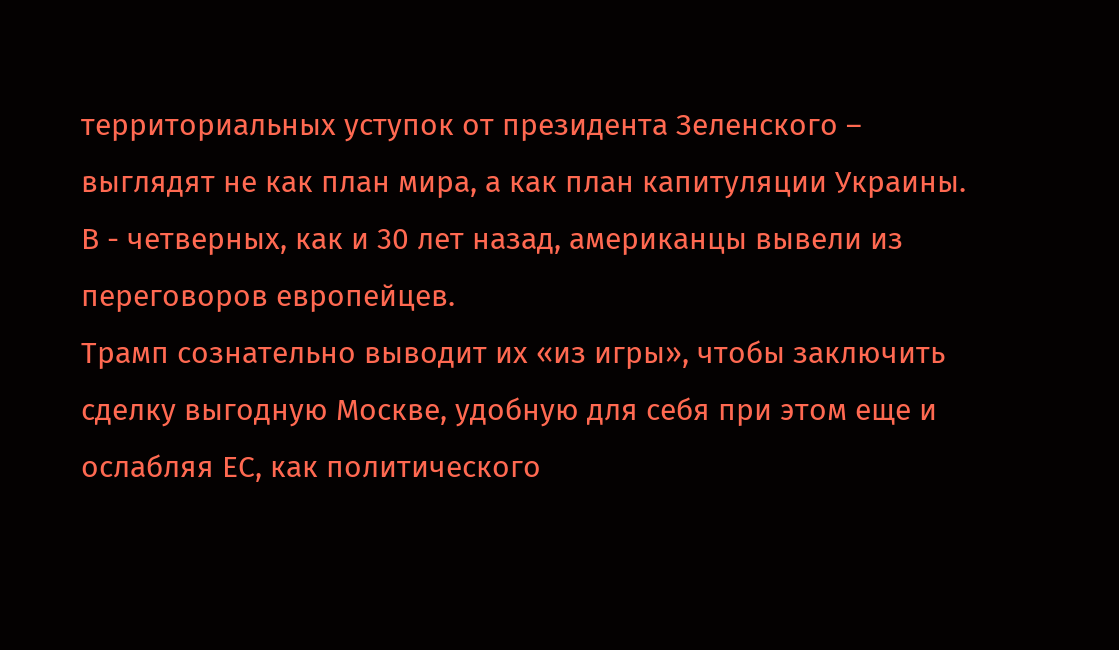территориальных уступок от президента Зеленского – выглядят не как план мира, а как план капитуляции Украины. В - четверных, как и 30 лет назад, американцы вывели из переговоров европейцев.
Трамп сознательно выводит их «из игры», чтобы заключить сделку выгодную Москве, удобную для себя при этом еще и ослабляя ЕС, как политического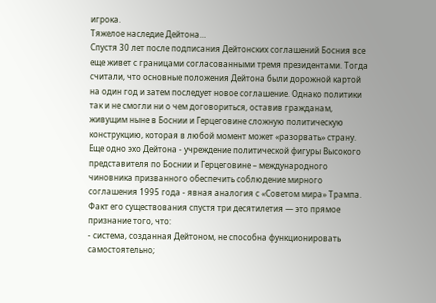игрока.
Тяжелое наследие Дейтона…
Спустя 30 лет после подписания Дейтонских соглашений Босния все еще живет с границами согласованными тремя президентами. Тогда считали, что основные положения Дейтона были дорожной картой на один год и затем последует новое соглашение. Однако политики так и не смогли ни о чем договориться, оставив гражданам, живущим ныне в Боснии и Герцеговине сложную политическую конструкцию, которая в любой момент может «разорвать» страну.
Еще одно эхо Дейтона - учреждение политической фигуры Высокого представителя по Боснии и Герцеговине – международного чиновника призванного обеспечить соблюдение мирного соглашения 1995 года - явная аналогия с «Советом мира» Трампа.
Факт его существования спустя три десятилетия — это прямое признание того, что:
- система, созданная Дейтоном, не способна функционировать самостоятельно;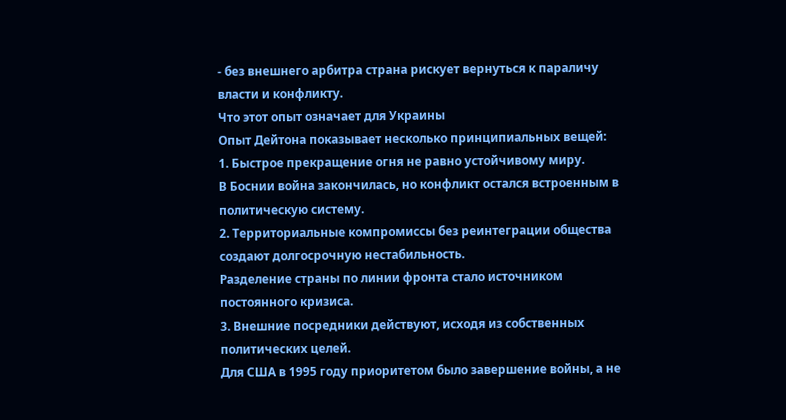- без внешнего арбитра страна рискует вернуться к параличу власти и конфликту.
Что этот опыт означает для Украины
Опыт Дейтона показывает несколько принципиальных вещей:
1. Быстрое прекращение огня не равно устойчивому миру.
В Боснии война закончилась, но конфликт остался встроенным в политическую систему.
2. Территориальные компромиссы без реинтеграции общества создают долгосрочную нестабильность.
Разделение страны по линии фронта стало источником постоянного кризиса.
3. Внешние посредники действуют, исходя из собственных политических целей.
Для США в 1995 году приоритетом было завершение войны, а не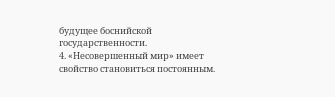будущее боснийской государственности.
4. «Несовершенный мир» имеет свойство становиться постоянным.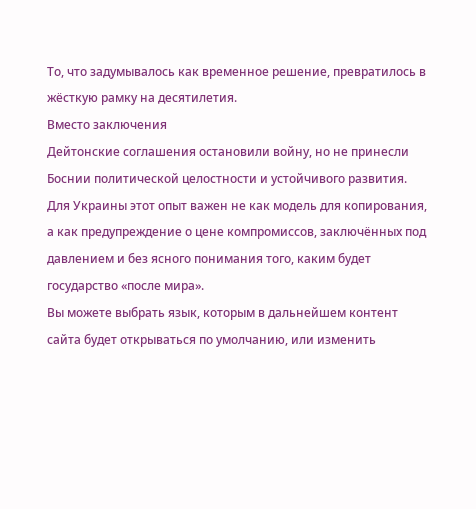То, что задумывалось как временное решение, превратилось в жёсткую рамку на десятилетия.
Вместо заключения
Дейтонские соглашения остановили войну, но не принесли Боснии политической целостности и устойчивого развития. Для Украины этот опыт важен не как модель для копирования, а как предупреждение о цене компромиссов, заключённых под давлением и без ясного понимания того, каким будет государство «после мира».
Вы можете выбрать язык, которым в дальнейшем контент сайта будет открываться по умолчанию, или изменить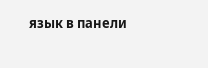язык в панели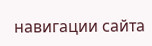навигации сайта